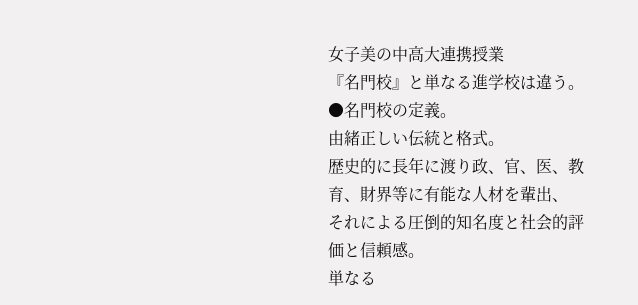女子美の中高大連携授業
『名門校』と単なる進学校は違う。
●名門校の定義。
由緒正しい伝統と格式。
歴史的に長年に渡り政、官、医、教育、財界等に有能な人材を輩出、
それによる圧倒的知名度と社会的評価と信頼感。
単なる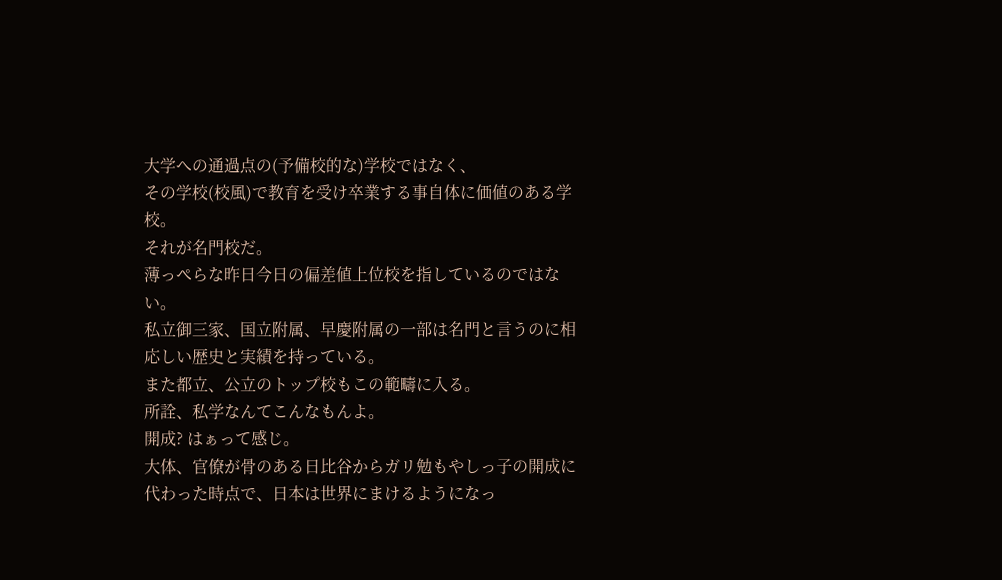大学への通過点の(予備校的な)学校ではなく、
その学校(校風)で教育を受け卒業する事自体に価値のある学校。
それが名門校だ。
薄っぺらな昨日今日の偏差値上位校を指しているのではない。
私立御三家、国立附属、早慶附属の一部は名門と言うのに相応しい歴史と実績を持っている。
また都立、公立のトップ校もこの範疇に入る。
所詮、私学なんてこんなもんよ。
開成? はぁって感じ。
大体、官僚が骨のある日比谷からガリ勉もやしっ子の開成に代わった時点で、日本は世界にまけるようになっ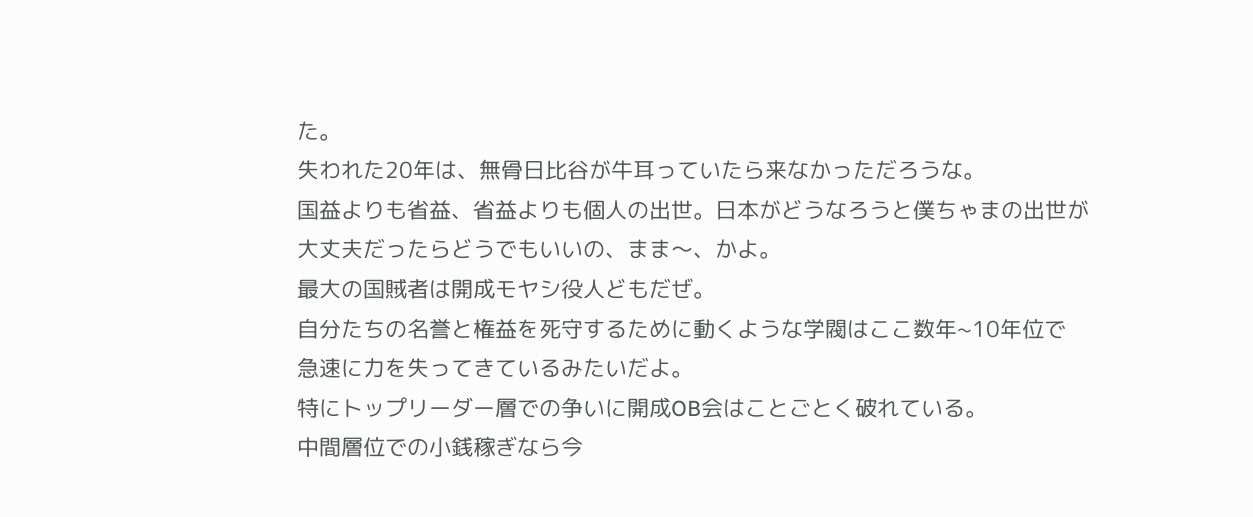た。
失われた20年は、無骨日比谷が牛耳っていたら来なかっただろうな。
国益よりも省益、省益よりも個人の出世。日本がどうなろうと僕ちゃまの出世が大丈夫だったらどうでもいいの、まま〜、かよ。
最大の国賊者は開成モヤシ役人どもだぜ。
自分たちの名誉と権益を死守するために動くような学閥はここ数年~10年位で
急速に力を失ってきているみたいだよ。
特にトップリーダー層での争いに開成OB会はことごとく破れている。
中間層位での小銭稼ぎなら今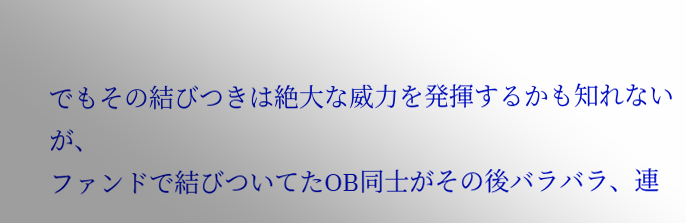でもその結びつきは絶大な威力を発揮するかも知れないが、
ファンドで結びついてたOB同士がその後バラバラ、連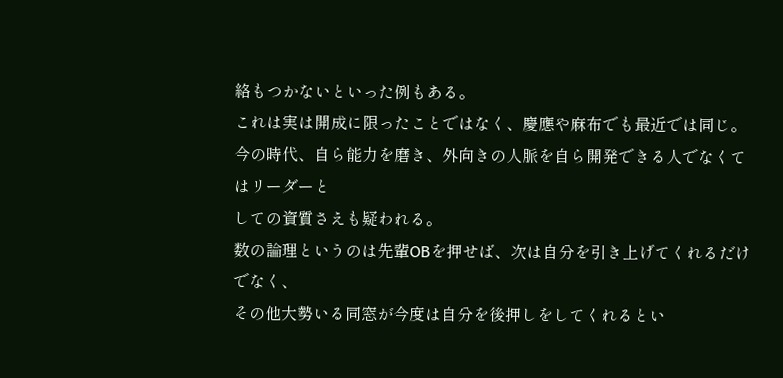絡もつかないといった例もある。
これは実は開成に限ったことではなく、慶應や麻布でも最近では同じ。
今の時代、自ら能力を磨き、外向きの人脈を自ら開発できる人でなくてはリーダーと
しての資質さえも疑われる。
数の論理というのは先輩OBを押せば、次は自分を引き上げてくれるだけでなく、
その他大勢いる同窓が今度は自分を後押しをしてくれるとい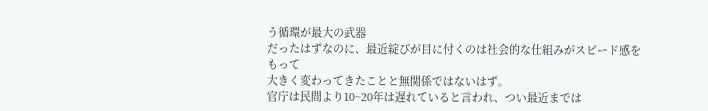う循環が最大の武器
だったはずなのに、最近綻びが目に付くのは社会的な仕組みがスピード感をもって
大きく変わってきたことと無関係ではないはず。
官庁は民間より10~20年は遅れていると言われ、つい最近までは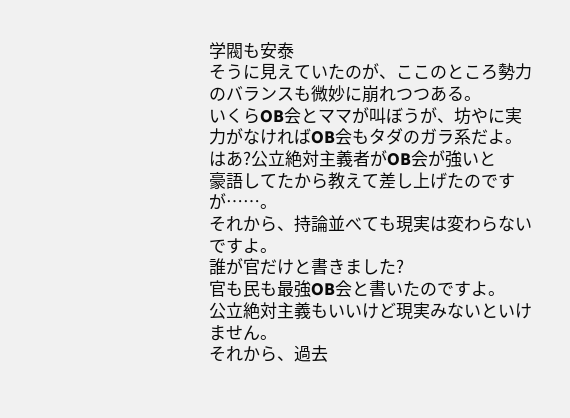学閥も安泰
そうに見えていたのが、ここのところ勢力のバランスも微妙に崩れつつある。
いくらOB会とママが叫ぼうが、坊やに実力がなければOB会もタダのガラ系だよ。
はあ?公立絶対主義者がOB会が強いと
豪語してたから教えて差し上げたのですが……。
それから、持論並べても現実は変わらないですよ。
誰が官だけと書きました?
官も民も最強OB会と書いたのですよ。
公立絶対主義もいいけど現実みないといけません。
それから、過去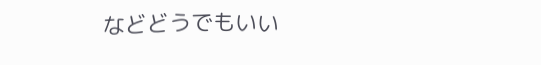などどうでもいい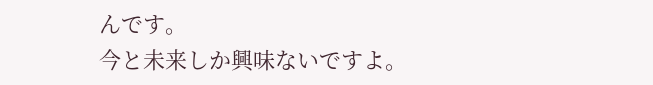んです。
今と未来しか興味ないですよ。